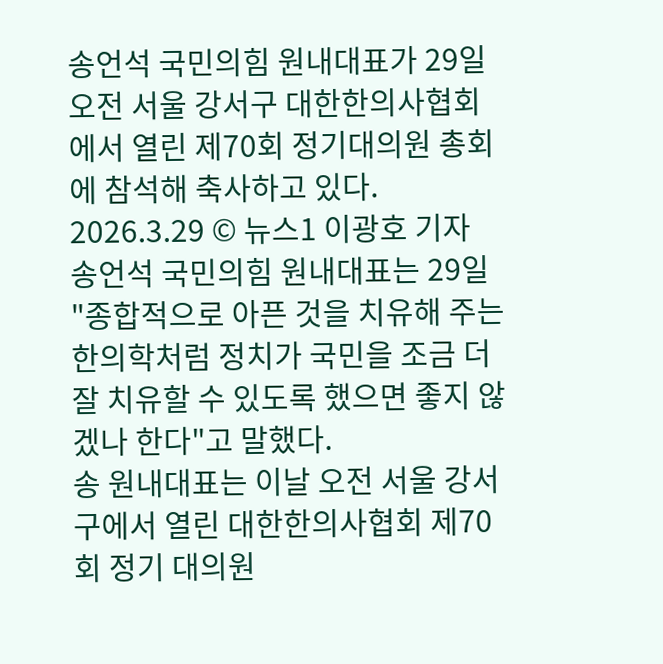송언석 국민의힘 원내대표가 29일 오전 서울 강서구 대한한의사협회에서 열린 제70회 정기대의원 총회에 참석해 축사하고 있다. 2026.3.29 © 뉴스1 이광호 기자
송언석 국민의힘 원내대표는 29일 "종합적으로 아픈 것을 치유해 주는 한의학처럼 정치가 국민을 조금 더 잘 치유할 수 있도록 했으면 좋지 않겠나 한다"고 말했다.
송 원내대표는 이날 오전 서울 강서구에서 열린 대한한의사협회 제70회 정기 대의원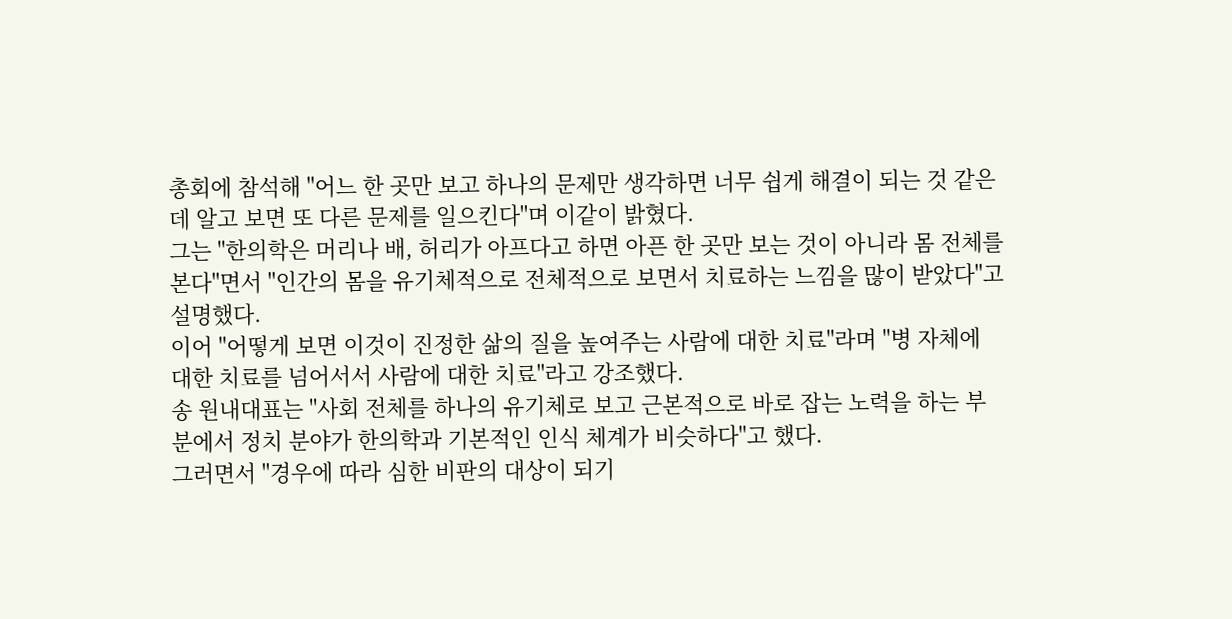총회에 참석해 "어느 한 곳만 보고 하나의 문제만 생각하면 너무 쉽게 해결이 되는 것 같은데 알고 보면 또 다른 문제를 일으킨다"며 이같이 밝혔다.
그는 "한의학은 머리나 배, 허리가 아프다고 하면 아픈 한 곳만 보는 것이 아니라 몸 전체를 본다"면서 "인간의 몸을 유기체적으로 전체적으로 보면서 치료하는 느낌을 많이 받았다"고 설명했다.
이어 "어떻게 보면 이것이 진정한 삶의 질을 높여주는 사람에 대한 치료"라며 "병 자체에 대한 치료를 넘어서서 사람에 대한 치료"라고 강조했다.
송 원내대표는 "사회 전체를 하나의 유기체로 보고 근본적으로 바로 잡는 노력을 하는 부분에서 정치 분야가 한의학과 기본적인 인식 체계가 비슷하다"고 했다.
그러면서 "경우에 따라 심한 비판의 대상이 되기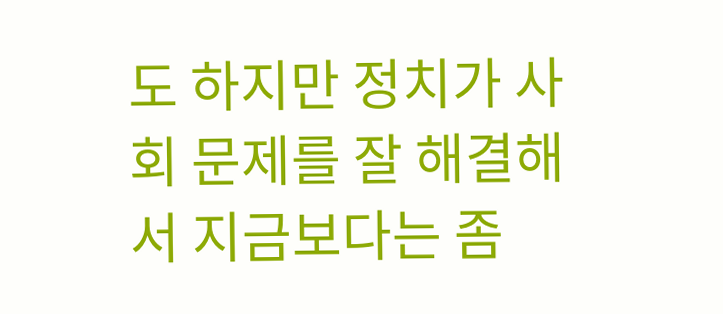도 하지만 정치가 사회 문제를 잘 해결해서 지금보다는 좀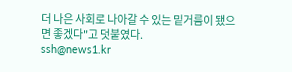더 나은 사회로 나아갈 수 있는 밑거름이 됐으면 좋겠다"고 덧붙였다.
ssh@news1.kr